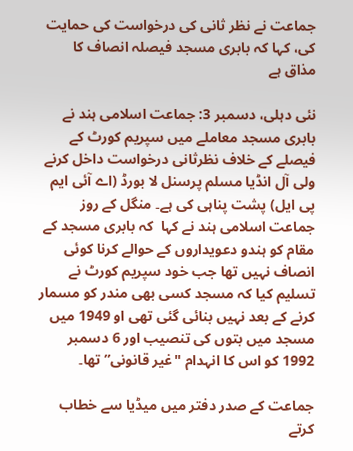جماعت نے نظر ثانی کی درخواست کی حمایت کی، کہا کہ بابری مسجد فیصلہ انصاف کا مذاق ہے

نئی دہلی، دسمبر 3: جماعت اسلامی ہند نے بابری مسجد معاملے میں سپریم کورٹ کے فیصلے کے خلاف نظرثانی درخواست داخل کرنے ولی آل انڈیا مسلم پرسنل لا بورڈ (اے آئی ایم پی ایل) پشت پناہی کی ہے۔ منگل کے روز جماعت اسلامی ہند نے کہا  کہ بابری مسجد کے مقام کو ہندو دعویداروں کے حوالے کرنا کوئی انصاف نہیں تھا جب خود سپریم کورٹ نے تسلیم کیا کہ مسجد کسی بھی مندر کو مسمار کرنے کے بعد نہیں بنائی گئی تھی او 1949 میں مسجد میں بتوں کی تنصیب اور 6 دسمبر 1992 کو اس کا انہدام "غیر قانونی” تھا۔

جماعت کے صدر دفتر میں میڈیا سے خطاب کرتے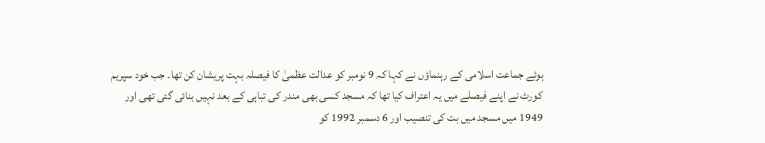ہوئے جماعت اسلامی کے رہنماؤں نے کہا کہ 9 نومبر کو عدالت عظمیٰ کا فیصلہ بہت پریشان کن تھا۔ جب خود سپریم کورٹ نے اپنے فیصلے میں یہ اعتراف کیا تھا کہ مسجد کسی بھی مندر کی تباہی کے بعد نہیں بنائی گئی تھی اور 1949 میں مسجد میں بت کی تنصیب اور 6 دسمبر 1992 کو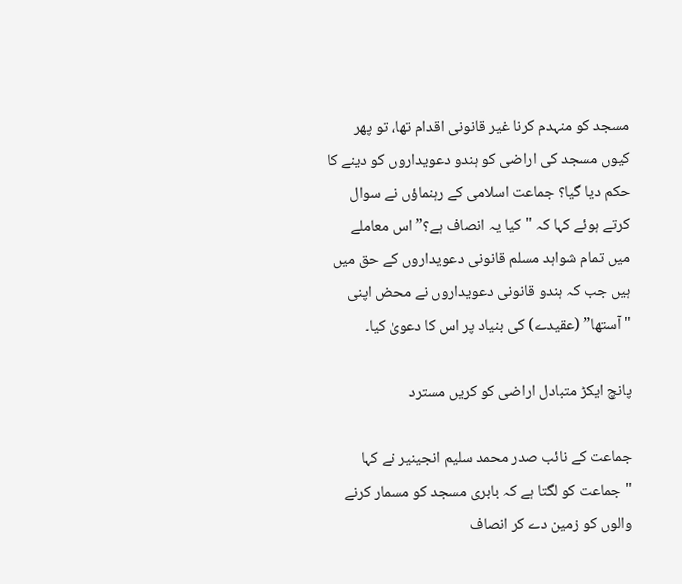مسجد کو منہدم کرنا غیر قانونی اقدام تھا، تو پھر کیوں مسجد کی اراضی کو ہندو دعویداروں کو دینے کا حکم دیا گیا؟ جماعت اسلامی کے رہنماؤں نے سوال کرتے ہوئے کہا کہ "کیا یہ انصاف ہے؟” اس معاملے میں تمام شواہد مسلم قانونی دعویداروں کے حق میں ہیں جب کہ ہندو قانونی دعویداروں نے محض اپنی "آستھا” (عقیدے) کی بنیاد پر اس کا دعویٰ کیا۔

پانچ ایکڑ متبادل اراضی کو کریں مسترد

جماعت کے نائب صدر محمد سلیم انجینیر نے کہا "جماعت کو لگتا ہے کہ بابری مسجد کو مسمار کرنے والوں کو زمین دے کر انصاف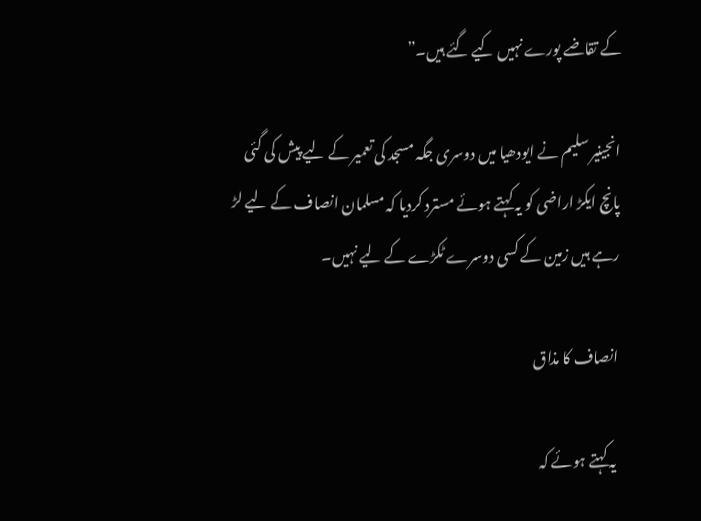کے تقاضے پورے نہیں کیے گئے ہیں۔”

انجینیر سلیم نے ایودھیا میں دوسری جگہ مسجد کی تعمیر کے لیے پیش کی گئی پانچ ایکڑ اراضی کو یہ کہتے ہوئے مسترد کردیا کہ مسلمان انصاف کے لیے لڑ رہے ہیں زمین کے کسی دوسرے ٹکڑے کے لیے نہیں۔

انصاف کا مذاق

یہ کہتے ہوئے کہ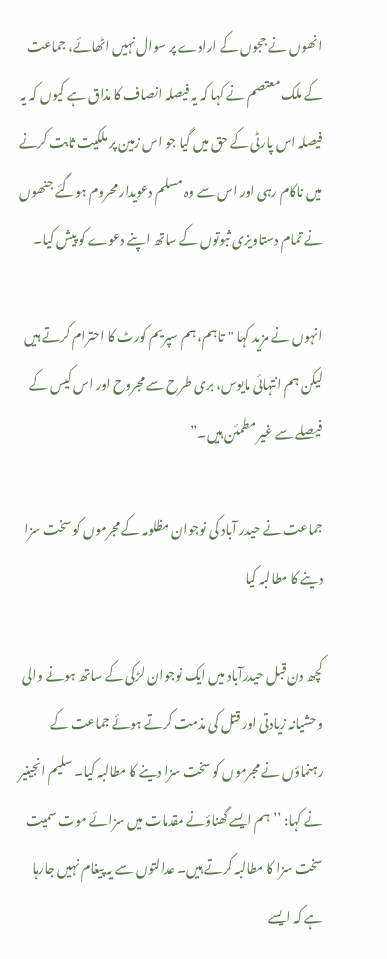انھوں نے ججوں کے ارادے پر سوال نہیں اٹھائے، جماعت کے ملک معتصم نے کہا کہ یہ فیصلہ انصاف کا مذاق ہے کیوں کہ یہ فیصلہ اس پارٹی کے حق میں گیا جو اس زمین پر ملکیت ثابت کرنے میں ناکام رہی اور اس سے وہ مسلم دعویدار محروم ہوگئے جنھوں نے تمام دستاویزی ثبوتوں کے ساتھ اپنے دعوے کو پیش کیا۔

انہوں نے مزید کہا "تاہم، ہم سپریم کورٹ کا احترام کرتے ہیں لیکن ہم انتہائی مایوس، بری طرح سے مجروح اور اس کیس کے فیصلے سے غیر مطمئن ہیں۔”

جماعت نے حیدر آباد کی نوجوان مظلومہ کے مجرموں کو سخت سزا دینے کا مطالبہ کیا

کچھ دن قبل حیدرآباد میں ایک نوجوان لڑکی کے ساتھ ہونے والی وحشیانہ زیادتی اور قتل کی مذمت کرتے ہوئے جماعت کے رہنماؤں نے مجرموں کو سخت سزا دینے کا مطالبہ کیا۔ سلیم انجینیر نے کہا: ’’ہم ایسے گھناؤنے مقدمات میں سزائے موت سمیت سخت سزا کا مطالبہ کرتے ہیں۔ عدالتوں سے یہ پیغام نہیں جارہا ہے کہ ایسے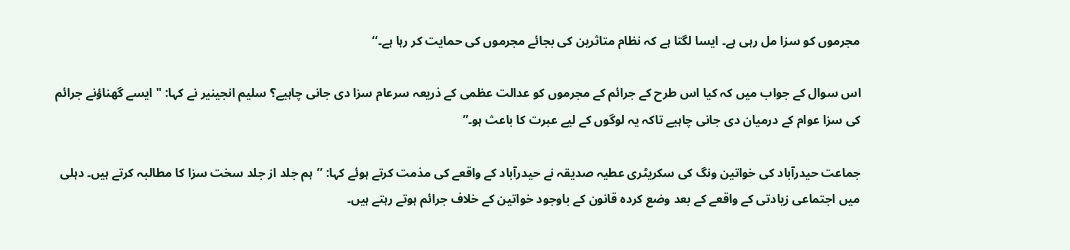مجرموں کو سزا مل رہی ہے۔ ایسا لگتا ہے کہ نظام متاثرین کی بجائے مجرموں کی حمایت کر رہا ہے۔‘‘

اس سوال کے جواب میں کہ کیا اس طرح کے جرائم کے مجرموں کو عدالت عظمی کے ذریعہ سرعام سزا دی جانی چاہیے؟ سلیم انجینیر نے کہا: "ایسے گھناؤنے جرائم کی سزا عوام کے درمیان دی جانی چاہیے تاکہ یہ لوگوں کے لیے عبرت کا باعث ہو۔”

جماعت حیدرآباد کی خواتین ونگ کی سکریٹری عطیہ صدیقہ نے حیدرآباد کے واقعے کی مذمت کرتے ہوئے کہا: ’’ہم جلد از جلد سخت سزا کا مطالبہ کرتے ہیں۔ دہلی میں اجتماعی زیادتی کے واقعے کے بعد وضع کردہ قانون کے باوجود خواتین کے خلاف جرائم ہوتے رہتے ہیں۔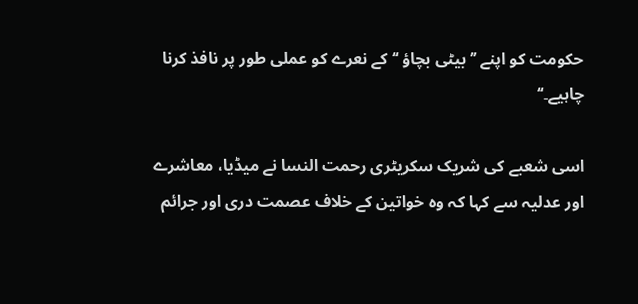حکومت کو اپنے ’’ بیٹی بچاؤ ‘‘ کے نعرے کو عملی طور پر نافذ کرنا چاہیے۔‘‘

اسی شعبے کی شریک سکریٹری رحمت النسا نے میڈیا، معاشرے اور عدلیہ سے کہا کہ وہ خواتین کے خلاف عصمت دری اور جرائم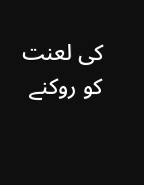کی لعنت کو روکنے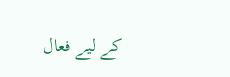کے لیے فعال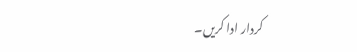کردار ادا کریں۔